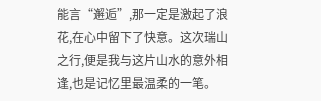能言“邂逅”,那一定是激起了浪花,在心中留下了快意。这次瑞山之行,便是我与这片山水的意外相逢,也是记忆里最温柔的一笔。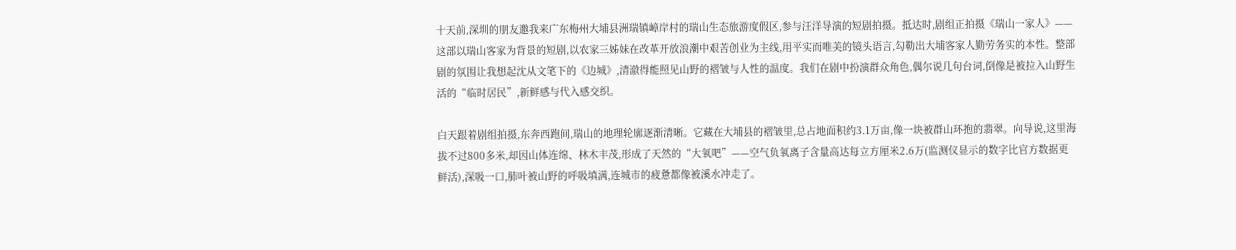十天前,深圳的朋友邀我来广东梅州大埔县洲瑞镇嶂岸村的瑞山生态旅游度假区,参与汪洋导演的短剧拍摄。抵达时,剧组正拍摄《瑞山一家人》——这部以瑞山客家为背景的短剧,以农家三姊妹在改革开放浪潮中艰苦创业为主线,用平实而唯美的镜头语言,勾勒出大埔客家人勤劳务实的本性。整部剧的氛围让我想起沈从文笔下的《边城》,清澈得能照见山野的褶皱与人性的温度。我们在剧中扮演群众角色,偶尔说几句台词,倒像是被拉入山野生活的“临时居民”,新鲜感与代入感交织。

白天跟着剧组拍摄,东奔西跑间,瑞山的地理轮廓逐渐清晰。它藏在大埔县的褶皱里,总占地面积约3.1万亩,像一块被群山环抱的翡翠。向导说,这里海拔不过800多米,却因山体连绵、林木丰茂,形成了天然的“大氧吧”——空气负氧离子含量高达每立方厘米2.6万(监测仪显示的数字比官方数据更鲜活),深吸一口,肺叶被山野的呼吸填满,连城市的疲惫都像被溪水冲走了。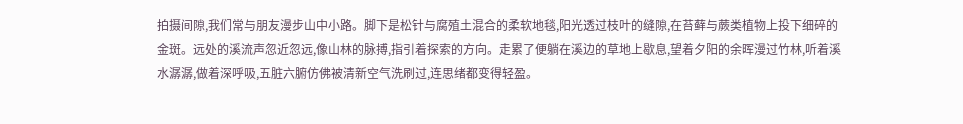拍摄间隙,我们常与朋友漫步山中小路。脚下是松针与腐殖土混合的柔软地毯,阳光透过枝叶的缝隙,在苔藓与蕨类植物上投下细碎的金斑。远处的溪流声忽近忽远,像山林的脉搏,指引着探索的方向。走累了便躺在溪边的草地上歇息,望着夕阳的余晖漫过竹林,听着溪水潺潺,做着深呼吸,五脏六腑仿佛被清新空气洗刷过,连思绪都变得轻盈。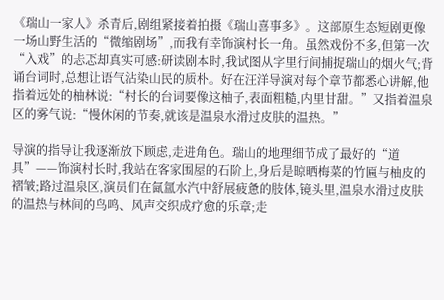《瑞山一家人》杀青后,剧组紧接着拍摄《瑞山喜事多》。这部原生态短剧更像一场山野生活的“微缩剧场”,而我有幸饰演村长一角。虽然戏份不多,但第一次“入戏”的忐忑却真实可感:研读剧本时,我试图从字里行间捕捉瑞山的烟火气;背诵台词时,总想让语气沾染山民的质朴。好在汪洋导演对每个章节都悉心讲解,他指着远处的柚林说:“村长的台词要像这柚子,表面粗糙,内里甘甜。”又指着温泉区的雾气说:“慢休闲的节奏,就该是温泉水滑过皮肤的温热。”

导演的指导让我逐渐放下顾虑,走进角色。瑞山的地理细节成了最好的“道具”——饰演村长时,我站在客家围屋的石阶上,身后是晾晒梅菜的竹匾与柚皮的褶皱;路过温泉区,演员们在氤氲水汽中舒展疲惫的肢体,镜头里,温泉水滑过皮肤的温热与林间的鸟鸣、风声交织成疗愈的乐章;走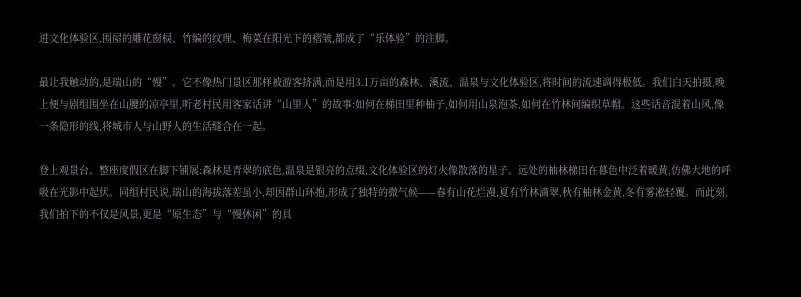进文化体验区,围屋的雕花窗棂、竹编的纹理、梅菜在阳光下的褶皱,都成了“乐体验”的注脚。

最让我触动的,是瑞山的“慢”。它不像热门景区那样被游客挤满,而是用3.1万亩的森林、溪流、温泉与文化体验区,将时间的流速调得极低。我们白天拍摄,晚上便与剧组围坐在山腰的凉亭里,听老村民用客家话讲“山里人”的故事:如何在梯田里种柚子,如何用山泉泡茶,如何在竹林间编织草帽。这些话音混着山风,像一条隐形的线,将城市人与山野人的生活缝合在一起。

登上观景台。整座度假区在脚下铺展:森林是青翠的底色,温泉是银亮的点缀,文化体验区的灯火像散落的星子。远处的柚林梯田在暮色中泛着暖黄,仿佛大地的呼吸在光影中起伏。同组村民说,瑞山的海拔落差虽小,却因群山环抱,形成了独特的微气候——春有山花烂漫,夏有竹林滴翠,秋有柚林金黄,冬有雾凇轻覆。而此刻,我们拍下的不仅是风景,更是“原生态”与“慢休闲”的具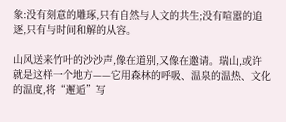象:没有刻意的雕琢,只有自然与人文的共生;没有喧嚣的追逐,只有与时间和解的从容。

山风送来竹叶的沙沙声,像在道别,又像在邀请。瑞山,或许就是这样一个地方——它用森林的呼吸、温泉的温热、文化的温度,将“邂逅”写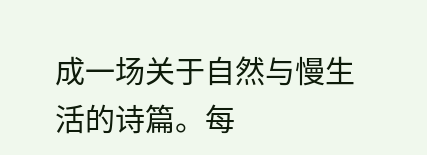成一场关于自然与慢生活的诗篇。每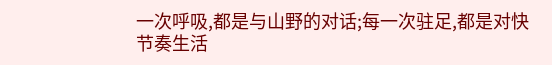一次呼吸,都是与山野的对话;每一次驻足,都是对快节奏生活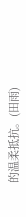的温柔抵抗。(田雨)